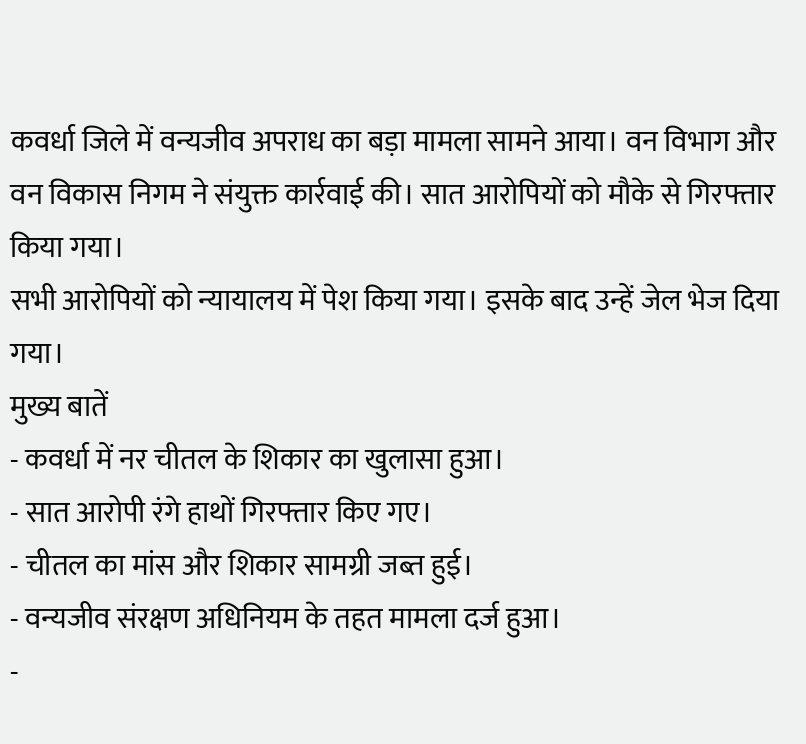कवर्धा जिले में वन्यजीव अपराध का बड़ा मामला सामने आया। वन विभाग और वन विकास निगम ने संयुक्त कार्रवाई की। सात आरोपियों को मौके से गिरफ्तार किया गया।
सभी आरोपियों को न्यायालय में पेश किया गया। इसके बाद उन्हें जेल भेज दिया गया।
मुख्य बातें
- कवर्धा में नर चीतल के शिकार का खुलासा हुआ।
- सात आरोपी रंगे हाथों गिरफ्तार किए गए।
- चीतल का मांस और शिकार सामग्री जब्त हुई।
- वन्यजीव संरक्षण अधिनियम के तहत मामला दर्ज हुआ।
-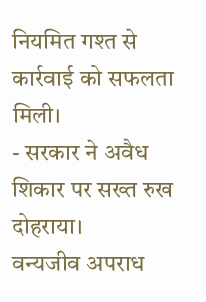नियमित गश्त से कार्रवाई को सफलता मिली।
- सरकार ने अवैध शिकार पर सख्त रुख दोहराया।
वन्यजीव अपराध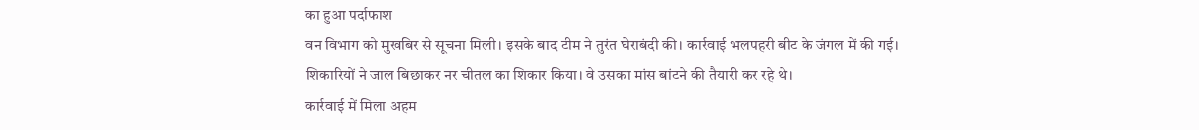का हुआ पर्दाफाश
वन विभाग को मुखबिर से सूचना मिली। इसके बाद टीम ने तुरंत घेराबंदी की। कार्रवाई भलपहरी बीट के जंगल में की गई।
शिकारियों ने जाल बिछाकर नर चीतल का शिकार किया। वे उसका मांस बांटने की तैयारी कर रहे थे।
कार्रवाई में मिला अहम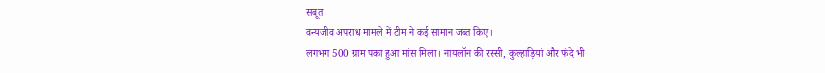सबूत
वन्यजीव अपराध मामले में टीम ने कई सामान जब्त किए।
लगभग 500 ग्राम पका हुआ मांस मिला। नायलॉन की रस्सी, कुल्हाड़ियां और फंदे भी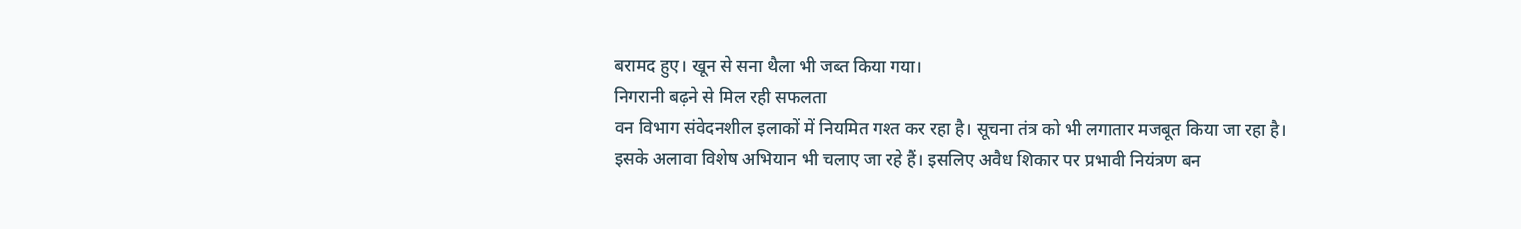बरामद हुए। खून से सना थैला भी जब्त किया गया।
निगरानी बढ़ने से मिल रही सफलता
वन विभाग संवेदनशील इलाकों में नियमित गश्त कर रहा है। सूचना तंत्र को भी लगातार मजबूत किया जा रहा है।
इसके अलावा विशेष अभियान भी चलाए जा रहे हैं। इसलिए अवैध शिकार पर प्रभावी नियंत्रण बन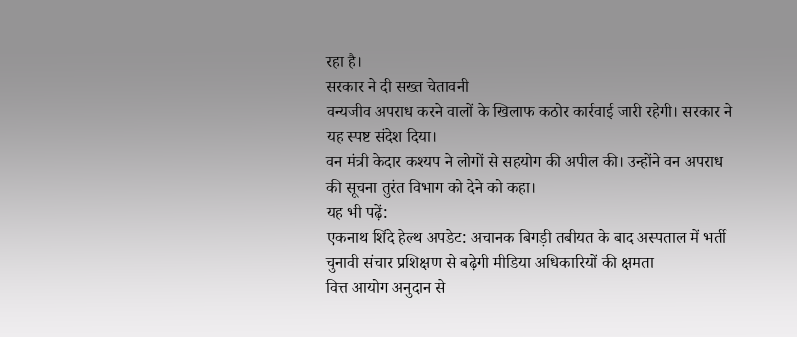रहा है।
सरकार ने दी सख्त चेतावनी
वन्यजीव अपराध करने वालों के खिलाफ कठोर कार्रवाई जारी रहेगी। सरकार ने यह स्पष्ट संदेश दिया।
वन मंत्री केदार कश्यप ने लोगों से सहयोग की अपील की। उन्होंने वन अपराध की सूचना तुरंत विभाग को देने को कहा।
यह भी पढ़ें:
एकनाथ शिंदे हेल्थ अपडेट: अचानक बिगड़ी तबीयत के बाद अस्पताल में भर्ती
चुनावी संचार प्रशिक्षण से बढ़ेगी मीडिया अधिकारियों की क्षमता
वित्त आयोग अनुदान से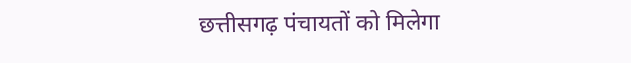छत्तीसगढ़ पंचायतों को मिलेगा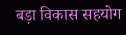बड़ा विकास सहयोग